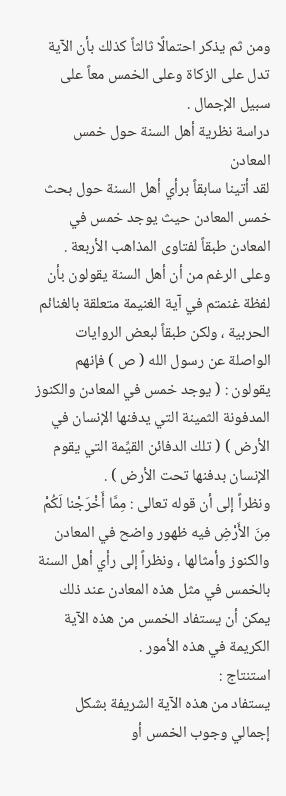ومن ثم يذكر احتمالًا ثالثاً كذلك بأن الآية تدل على الزكاة وعلى الخمس معاً على سبيل الإجمال .
دراسة نظرية أهل السنة حول خمس المعادن
لقد أتينا سابقاً برأي أهل السنة حول بحث خمس المعادن حيث يوجد خمس في المعادن طبقاً لفتاوى المذاهب الأربعة .
وعلى الرغم من أن أهل السنة يقولون بأن لفظة غنمتم في آية الغنيمة متعلقة بالغنائم الحربية ، ولكن طبقاً لبعض الروايات الواصلة عن رسول الله ( ص ) فإنهم يقولون : ( يوجد خمس في المعادن والكنوز المدفونة الثمينة التي يدفنها الإنسان في الأرض ) ( تلك الدفائن القيِّمة التي يقوم الإنسان بدفنها تحت الأرض ) .
ونظراً إلى أن قوله تعالى : مِمَّا أَخْرَجْنا لَكُمْ مِنَ الأَرْضِ فيه ظهور واضح في المعادن والكنوز وأمثالها ، ونظراً إلى رأي أهل السنة بالخمس في مثل هذه المعادن عند ذلك يمكن أن يستفاد الخمس من هذه الآية الكريمة في هذه الأمور .
استنتاج :
يستفاد من هذه الآية الشريفة بشكل إجمالي وجوب الخمس أو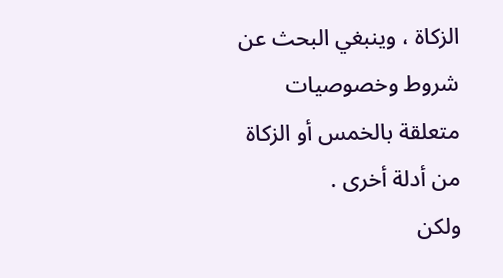الزكاة ، وينبغي البحث عن شروط وخصوصيات متعلقة بالخمس أو الزكاة من أدلة أخرى .
ولكن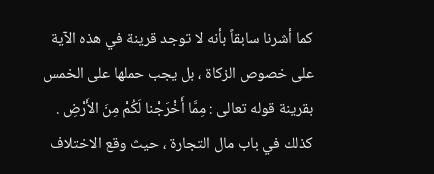كما أشرنا سابقاً بأنه لا توجد قرينة في هذه الآية على خصوص الزكاة ، بل يجب حملها على الخمس بقرينة قوله تعالى : مِمَّا أَخْرَجْنا لَكُمْ مِنَ الأَرْضِ .
كذلك في باب مال التجارة ، حيث وقع الاختلاف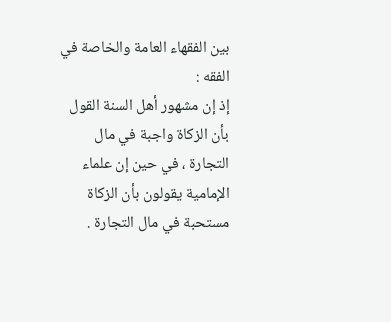بين الفقهاء العامة والخاصة في الفقه :
إذ إن مشهور أهل السنة القول بأن الزكاة واجبة في مال التجارة ، في حين إن علماء الإمامية يقولون بأن الزكاة مستحبة في مال التجارة .